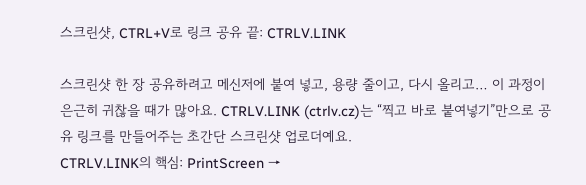스크린샷, CTRL+V로 링크 공유 끝: CTRLV.LINK

스크린샷 한 장 공유하려고 메신저에 붙여 넣고, 용량 줄이고, 다시 올리고… 이 과정이 은근히 귀찮을 때가 많아요. CTRLV.LINK (ctrlv.cz)는 “찍고 바로 붙여넣기”만으로 공유 링크를 만들어주는 초간단 스크린샷 업로더예요.
CTRLV.LINK의 핵심: PrintScreen →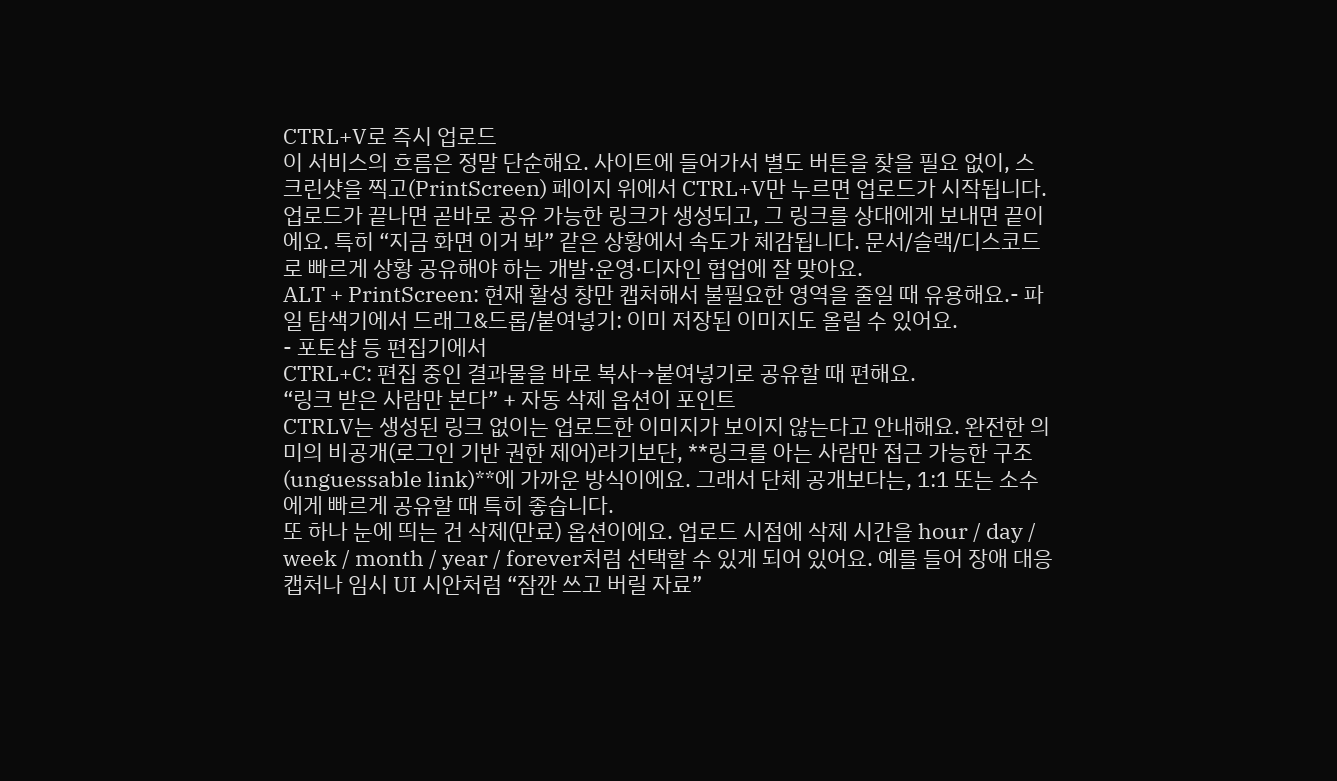CTRL+V로 즉시 업로드
이 서비스의 흐름은 정말 단순해요. 사이트에 들어가서 별도 버튼을 찾을 필요 없이, 스크린샷을 찍고(PrintScreen) 페이지 위에서 CTRL+V만 누르면 업로드가 시작됩니다. 업로드가 끝나면 곧바로 공유 가능한 링크가 생성되고, 그 링크를 상대에게 보내면 끝이에요. 특히 “지금 화면 이거 봐” 같은 상황에서 속도가 체감됩니다. 문서/슬랙/디스코드로 빠르게 상황 공유해야 하는 개발·운영·디자인 협업에 잘 맞아요.
ALT + PrintScreen: 현재 활성 창만 캡처해서 불필요한 영역을 줄일 때 유용해요.- 파일 탐색기에서 드래그&드롭/붙여넣기: 이미 저장된 이미지도 올릴 수 있어요.
- 포토샵 등 편집기에서
CTRL+C: 편집 중인 결과물을 바로 복사→붙여넣기로 공유할 때 편해요.
“링크 받은 사람만 본다” + 자동 삭제 옵션이 포인트
CTRLV는 생성된 링크 없이는 업로드한 이미지가 보이지 않는다고 안내해요. 완전한 의미의 비공개(로그인 기반 권한 제어)라기보단, **링크를 아는 사람만 접근 가능한 구조(unguessable link)**에 가까운 방식이에요. 그래서 단체 공개보다는, 1:1 또는 소수에게 빠르게 공유할 때 특히 좋습니다.
또 하나 눈에 띄는 건 삭제(만료) 옵션이에요. 업로드 시점에 삭제 시간을 hour / day / week / month / year / forever처럼 선택할 수 있게 되어 있어요. 예를 들어 장애 대응 캡처나 임시 UI 시안처럼 “잠깐 쓰고 버릴 자료”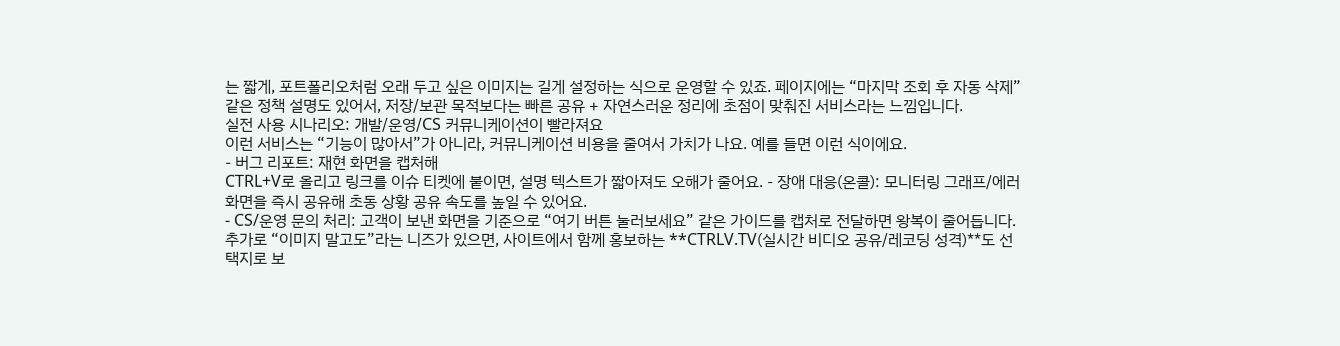는 짧게, 포트폴리오처럼 오래 두고 싶은 이미지는 길게 설정하는 식으로 운영할 수 있죠. 페이지에는 “마지막 조회 후 자동 삭제” 같은 정책 설명도 있어서, 저장/보관 목적보다는 빠른 공유 + 자연스러운 정리에 초점이 맞춰진 서비스라는 느낌입니다.
실전 사용 시나리오: 개발/운영/CS 커뮤니케이션이 빨라져요
이런 서비스는 “기능이 많아서”가 아니라, 커뮤니케이션 비용을 줄여서 가치가 나요. 예를 들면 이런 식이에요.
- 버그 리포트: 재현 화면을 캡처해
CTRL+V로 올리고 링크를 이슈 티켓에 붙이면, 설명 텍스트가 짧아져도 오해가 줄어요. - 장애 대응(온콜): 모니터링 그래프/에러 화면을 즉시 공유해 초동 상황 공유 속도를 높일 수 있어요.
- CS/운영 문의 처리: 고객이 보낸 화면을 기준으로 “여기 버튼 눌러보세요” 같은 가이드를 캡처로 전달하면 왕복이 줄어듭니다.
추가로 “이미지 말고도”라는 니즈가 있으면, 사이트에서 함께 홍보하는 **CTRLV.TV(실시간 비디오 공유/레코딩 성격)**도 선택지로 보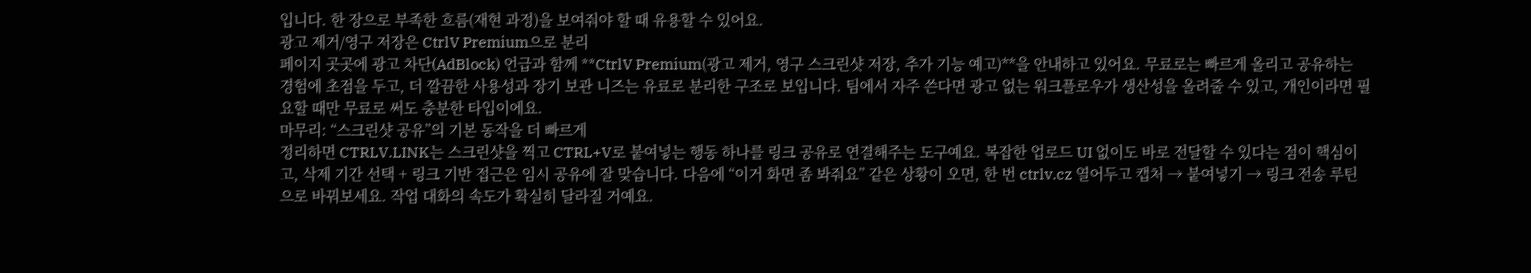입니다. 한 장으로 부족한 흐름(재현 과정)을 보여줘야 할 때 유용할 수 있어요.
광고 제거/영구 저장은 CtrlV Premium으로 분리
페이지 곳곳에 광고 차단(AdBlock) 언급과 함께 **CtrlV Premium(광고 제거, 영구 스크린샷 저장, 추가 기능 예고)**을 안내하고 있어요. 무료로는 빠르게 올리고 공유하는 경험에 초점을 두고, 더 깔끔한 사용성과 장기 보관 니즈는 유료로 분리한 구조로 보입니다. 팀에서 자주 쓴다면 광고 없는 워크플로우가 생산성을 올려줄 수 있고, 개인이라면 필요할 때만 무료로 써도 충분한 타입이에요.
마무리: “스크린샷 공유”의 기본 동작을 더 빠르게
정리하면 CTRLV.LINK는 스크린샷을 찍고 CTRL+V로 붙여넣는 행동 하나를 링크 공유로 연결해주는 도구예요. 복잡한 업로드 UI 없이도 바로 전달할 수 있다는 점이 핵심이고, 삭제 기간 선택 + 링크 기반 접근은 임시 공유에 잘 맞습니다. 다음에 “이거 화면 좀 봐줘요” 같은 상황이 오면, 한 번 ctrlv.cz 열어두고 캡처 → 붙여넣기 → 링크 전송 루틴으로 바꿔보세요. 작업 대화의 속도가 확실히 달라질 거예요.